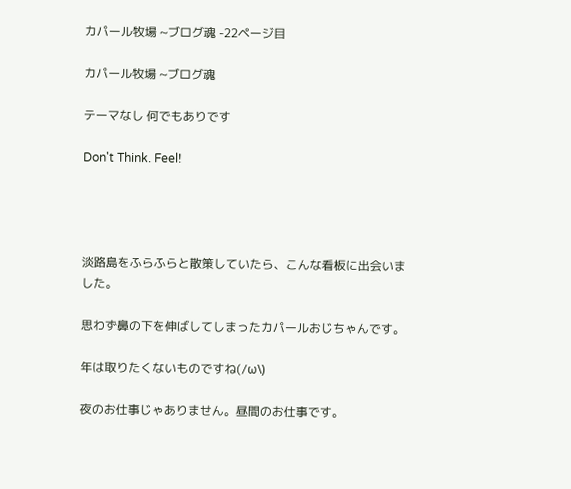カパール牧場 ~ブログ魂 -22ページ目

カパール牧場 ~ブログ魂

テーマなし 何でもありです

Don't Think. Feel!




淡路島をふらふらと散策していたら、こんな看板に出会いました。

思わず鼻の下を伸ばしてしまったカパールおじちゃんです。

年は取りたくないものですね(/ω\)

夜のお仕事じゃありません。昼間のお仕事です。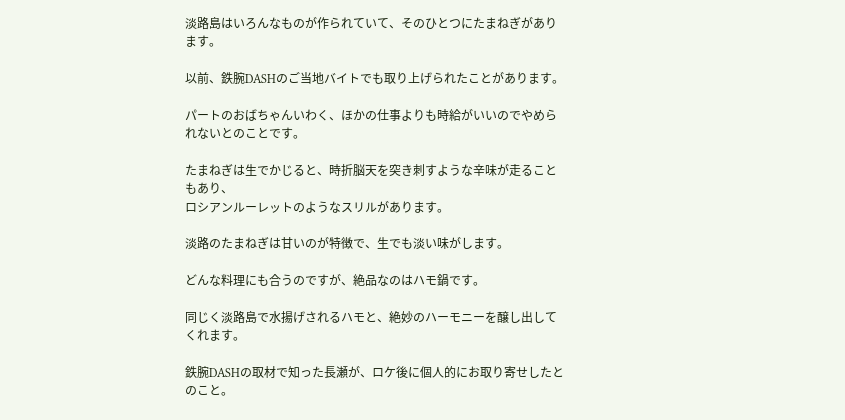淡路島はいろんなものが作られていて、そのひとつにたまねぎがあります。

以前、鉄腕DASHのご当地バイトでも取り上げられたことがあります。

パートのおばちゃんいわく、ほかの仕事よりも時給がいいのでやめられないとのことです。

たまねぎは生でかじると、時折脳天を突き刺すような辛味が走ることもあり、
ロシアンルーレットのようなスリルがあります。

淡路のたまねぎは甘いのが特徴で、生でも淡い味がします。

どんな料理にも合うのですが、絶品なのはハモ鍋です。

同じく淡路島で水揚げされるハモと、絶妙のハーモニーを醸し出してくれます。

鉄腕DASHの取材で知った長瀬が、ロケ後に個人的にお取り寄せしたとのこと。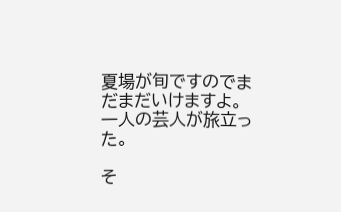夏場が旬ですのでまだまだいけますよ。
一人の芸人が旅立った。

そ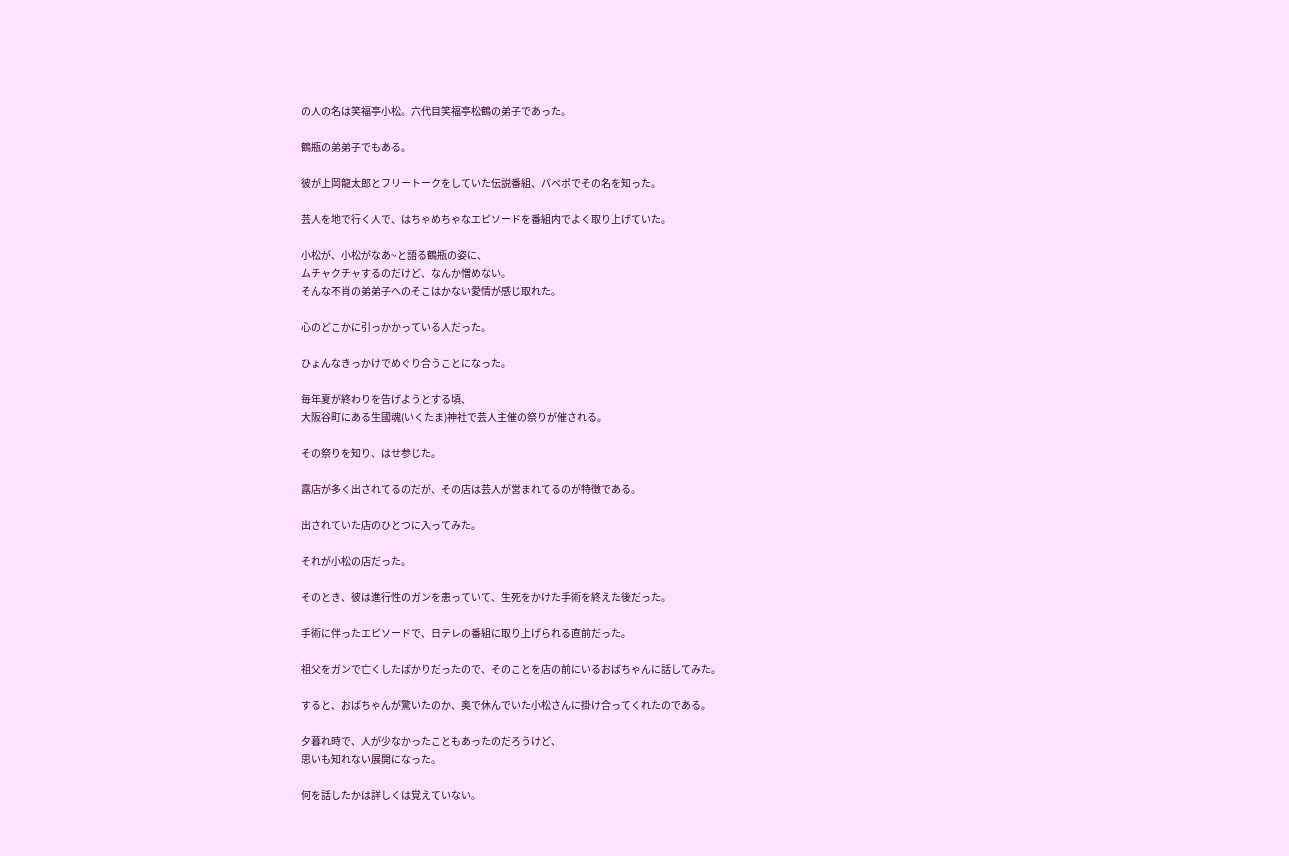の人の名は笑福亭小松。六代目笑福亭松鶴の弟子であった。

鶴瓶の弟弟子でもある。

彼が上岡龍太郎とフリートークをしていた伝説番組、パペポでその名を知った。

芸人を地で行く人で、はちゃめちゃなエピソードを番組内でよく取り上げていた。

小松が、小松がなあ~と語る鶴瓶の姿に、
ムチャクチャするのだけど、なんか憎めない。
そんな不肖の弟弟子へのそこはかない愛情が感じ取れた。

心のどこかに引っかかっている人だった。

ひょんなきっかけでめぐり合うことになった。

毎年夏が終わりを告げようとする頃、
大阪谷町にある生國魂(いくたま)神社で芸人主催の祭りが催される。

その祭りを知り、はせ参じた。

露店が多く出されてるのだが、その店は芸人が営まれてるのが特徴である。

出されていた店のひとつに入ってみた。

それが小松の店だった。

そのとき、彼は進行性のガンを患っていて、生死をかけた手術を終えた後だった。

手術に伴ったエピソードで、日テレの番組に取り上げられる直前だった。

祖父をガンで亡くしたばかりだったので、そのことを店の前にいるおばちゃんに話してみた。

すると、おばちゃんが驚いたのか、奥で休んでいた小松さんに掛け合ってくれたのである。

夕暮れ時で、人が少なかったこともあったのだろうけど、
思いも知れない展開になった。

何を話したかは詳しくは覚えていない。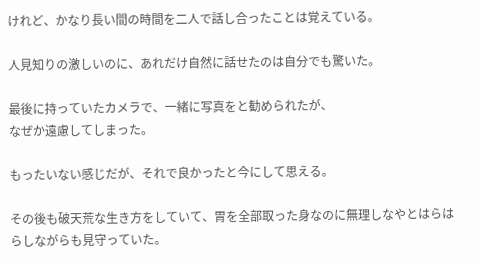けれど、かなり長い間の時間を二人で話し合ったことは覚えている。

人見知りの激しいのに、あれだけ自然に話せたのは自分でも驚いた。

最後に持っていたカメラで、一緒に写真をと勧められたが、
なぜか遠慮してしまった。

もったいない感じだが、それで良かったと今にして思える。

その後も破天荒な生き方をしていて、胃を全部取った身なのに無理しなやとはらはらしながらも見守っていた。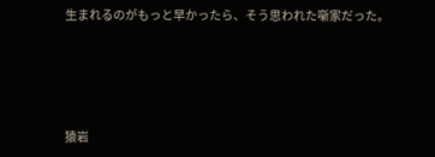生まれるのがもっと早かったら、そう思われた噺家だった。




猿岩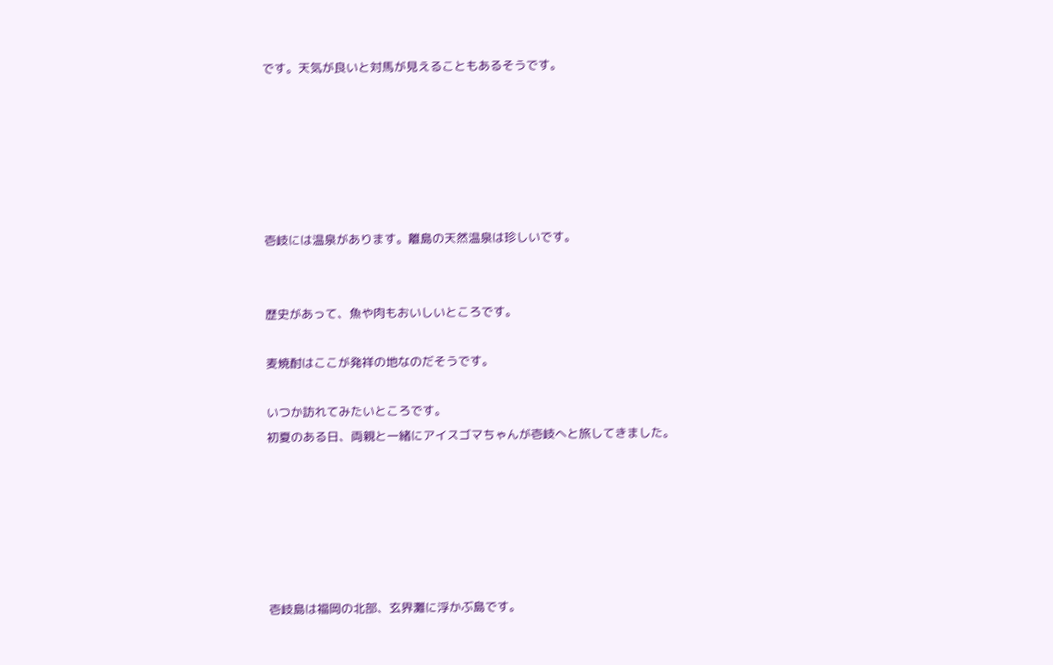です。天気が良いと対馬が見えることもあるそうです。






壱岐には温泉があります。離島の天然温泉は珍しいです。


歴史があって、魚や肉もおいしいところです。

麦焼酎はここが発祥の地なのだそうです。

いつか訪れてみたいところです。
初夏のある日、両親と一緒にアイスゴマちゃんが壱岐へと旅してきました。






壱岐島は福岡の北部、玄界灘に浮かぶ島です。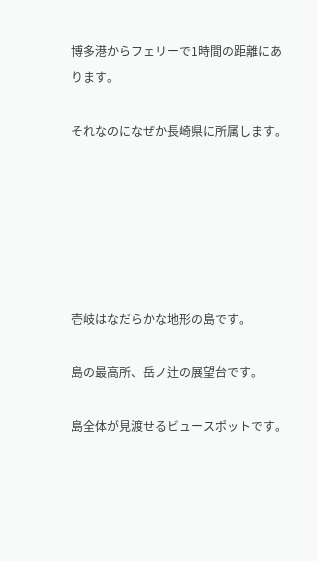博多港からフェリーで1時間の距離にあります。

それなのになぜか長崎県に所属します。






壱岐はなだらかな地形の島です。

島の最高所、岳ノ辻の展望台です。

島全体が見渡せるビュースポットです。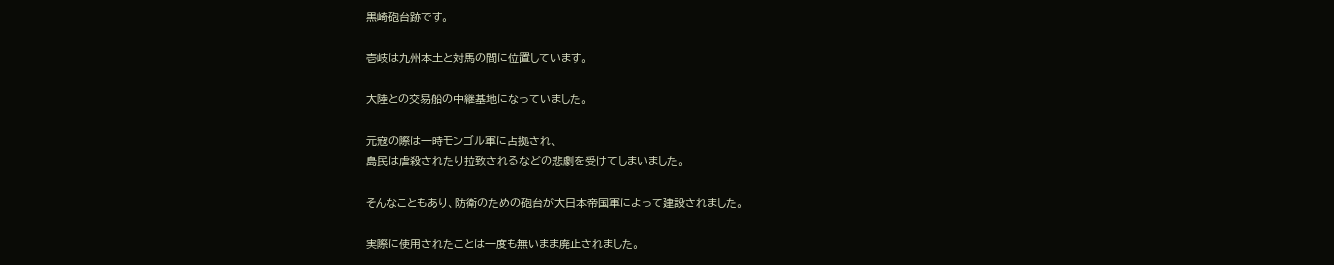黒崎砲台跡です。

壱岐は九州本土と対馬の間に位置しています。

大陸との交易船の中継基地になっていました。

元寇の際は一時モンゴル軍に占拠され、
島民は虐殺されたり拉致されるなどの悲劇を受けてしまいました。

そんなこともあり、防衛のための砲台が大日本帝国軍によって建設されました。

実際に使用されたことは一度も無いまま廃止されました。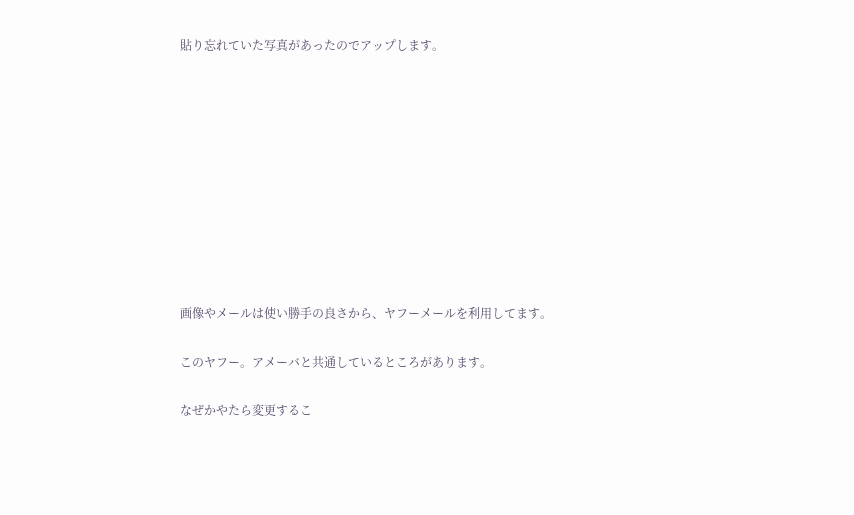貼り忘れていた写真があったのでアップします。










画像やメールは使い勝手の良さから、ヤフーメールを利用してます。

このヤフー。アメーバと共通しているところがあります。

なぜかやたら変更するこ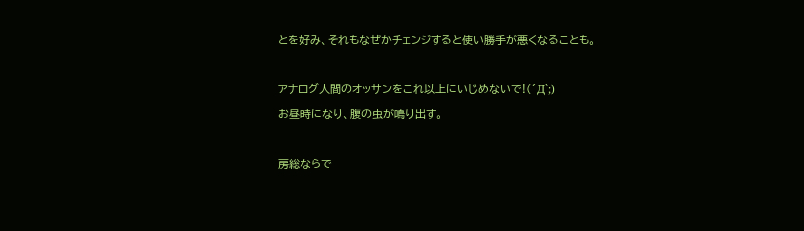とを好み、それもなぜかチェンジすると使い勝手が悪くなることも。

アナログ人間のオッサンをこれ以上にいじめないで!(´Д`;)
お昼時になり、腹の虫が鳴り出す。

房総ならで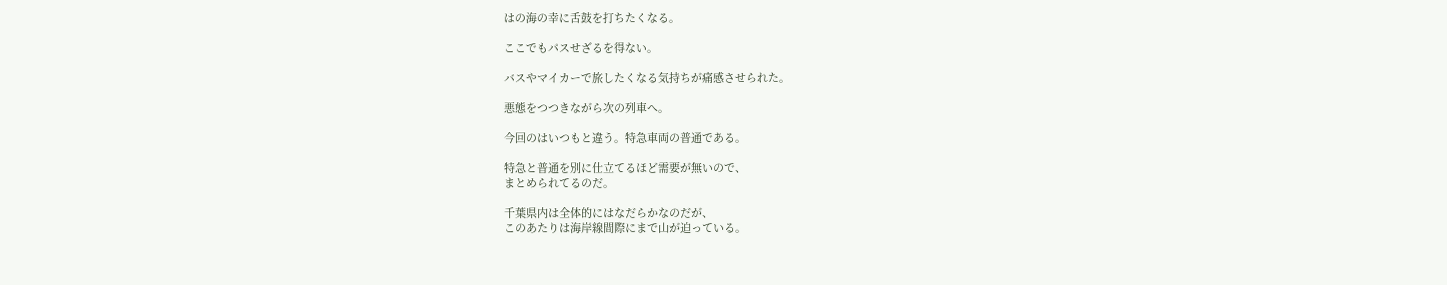はの海の幸に舌鼓を打ちたくなる。

ここでもパスせざるを得ない。

バスやマイカーで旅したくなる気持ちが痛感させられた。

悪態をつつきながら次の列車へ。

今回のはいつもと違う。特急車両の普通である。

特急と普通を別に仕立てるほど需要が無いので、
まとめられてるのだ。

千葉県内は全体的にはなだらかなのだが、
このあたりは海岸線間際にまで山が迫っている。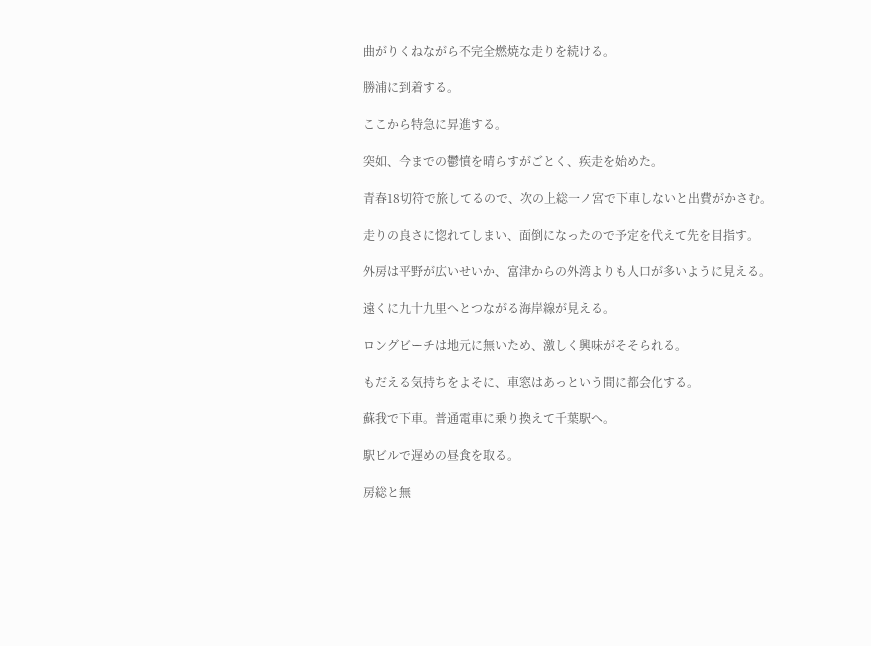曲がりくねながら不完全燃焼な走りを続ける。

勝浦に到着する。

ここから特急に昇進する。

突如、今までの鬱憤を晴らすがごとく、疾走を始めた。

青春18切符で旅してるので、次の上総一ノ宮で下車しないと出費がかさむ。

走りの良さに惚れてしまい、面倒になったので予定を代えて先を目指す。

外房は平野が広いせいか、富津からの外湾よりも人口が多いように見える。

遠くに九十九里へとつながる海岸線が見える。

ロングビーチは地元に無いため、激しく興味がそそられる。

もだえる気持ちをよそに、車窓はあっという間に都会化する。

蘇我で下車。普通電車に乗り換えて千葉駅へ。

駅ビルで遅めの昼食を取る。

房総と無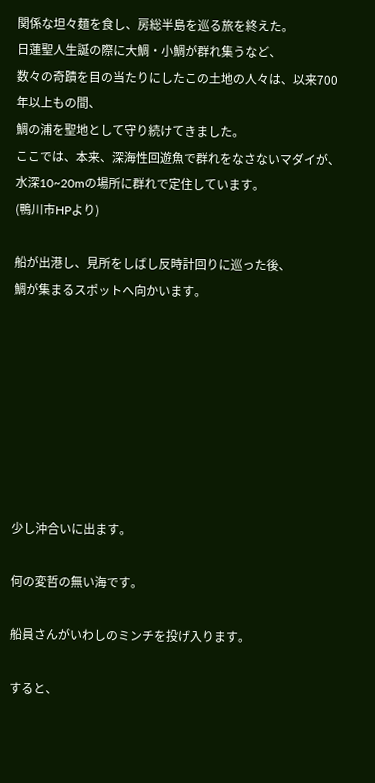関係な坦々麺を食し、房総半島を巡る旅を終えた。
日蓮聖人生誕の際に大鯛・小鯛が群れ集うなど、
数々の奇蹟を目の当たりにしたこの土地の人々は、以来700年以上もの間、
鯛の浦を聖地として守り続けてきました。
ここでは、本来、深海性回遊魚で群れをなさないマダイが、
水深10~20mの場所に群れで定住しています。
(鴨川市HPより)

船が出港し、見所をしばし反時計回りに巡った後、
鯛が集まるスポットへ向かいます。








少し沖合いに出ます。

何の変哲の無い海です。

船員さんがいわしのミンチを投げ入ります。

すると、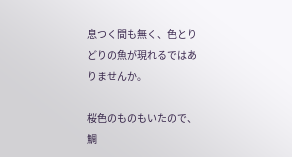息つく間も無く、色とりどりの魚が現れるではありませんか。

桜色のものもいたので、鯛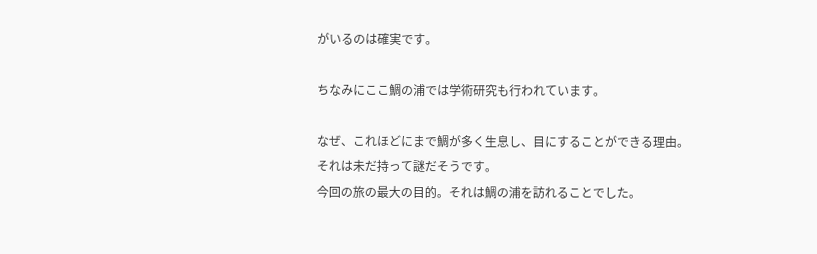がいるのは確実です。

ちなみにここ鯛の浦では学術研究も行われています。

なぜ、これほどにまで鯛が多く生息し、目にすることができる理由。
それは未だ持って謎だそうです。
今回の旅の最大の目的。それは鯛の浦を訪れることでした。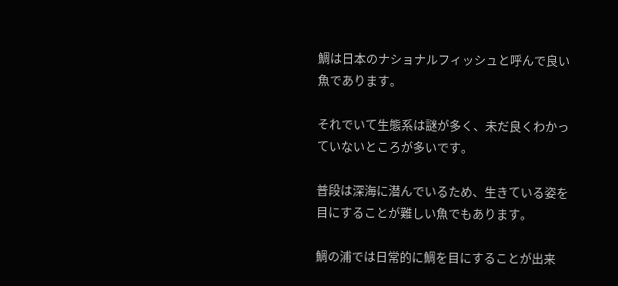鯛は日本のナショナルフィッシュと呼んで良い魚であります。

それでいて生態系は謎が多く、未だ良くわかっていないところが多いです。

普段は深海に潜んでいるため、生きている姿を目にすることが難しい魚でもあります。

鯛の浦では日常的に鯛を目にすることが出来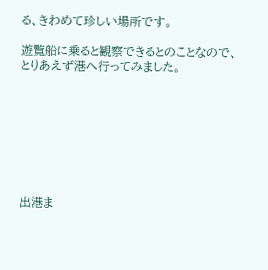る、きわめて珍しい場所です。

遊覧船に乗ると観察できるとのことなので、とりあえず港へ行ってみました。








出港ま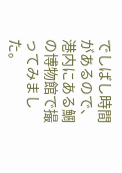でしばし時間があるので、港内にある鯛の博物館で撮ってみました。